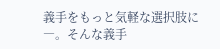義手をもっと気軽な選択肢に―。そんな義手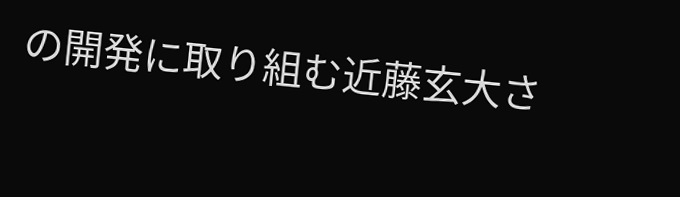の開発に取り組む近藤玄大さ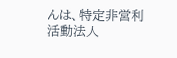んは、特定非営利活動法人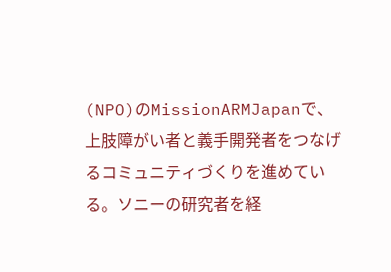(NPO)のMissionARMJapanで、上肢障がい者と義手開発者をつなげるコミュニティづくりを進めている。ソニーの研究者を経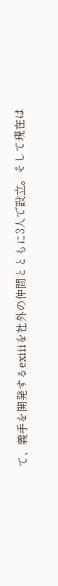て、義手を開発するexiiiを社外の仲間とともに3人で設立。そして現在は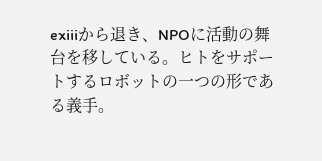exiiiから退き、NPOに活動の舞台を移している。ヒトをサポートするロボットの一つの形である義手。